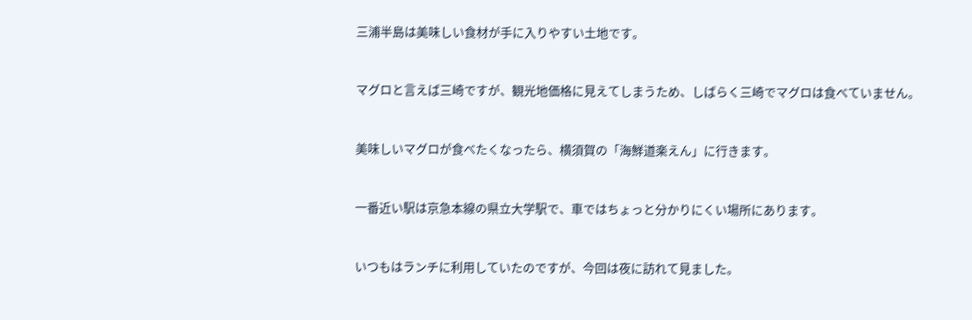三浦半島は美味しい食材が手に入りやすい土地です。


マグロと言えば三崎ですが、観光地価格に見えてしまうため、しばらく三崎でマグロは食べていません。


美味しいマグロが食べたくなったら、横須賀の「海鮮道楽えん」に行きます。


一番近い駅は京急本線の県立大学駅で、車ではちょっと分かりにくい場所にあります。


いつもはランチに利用していたのですが、今回は夜に訪れて見ました。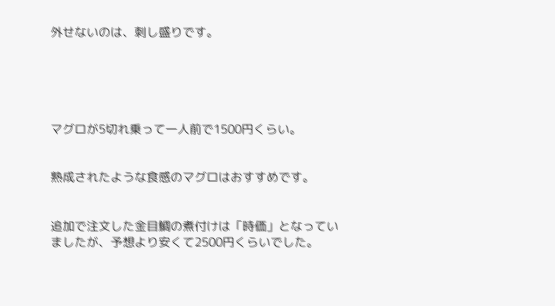外せないのは、刺し盛りです。





マグロが5切れ乗って一人前で1500円くらい。


熟成されたような食感のマグロはおすすめです。


追加で注文した金目鯛の煮付けは「時価」となっていましたが、予想より安くて2500円くらいでした。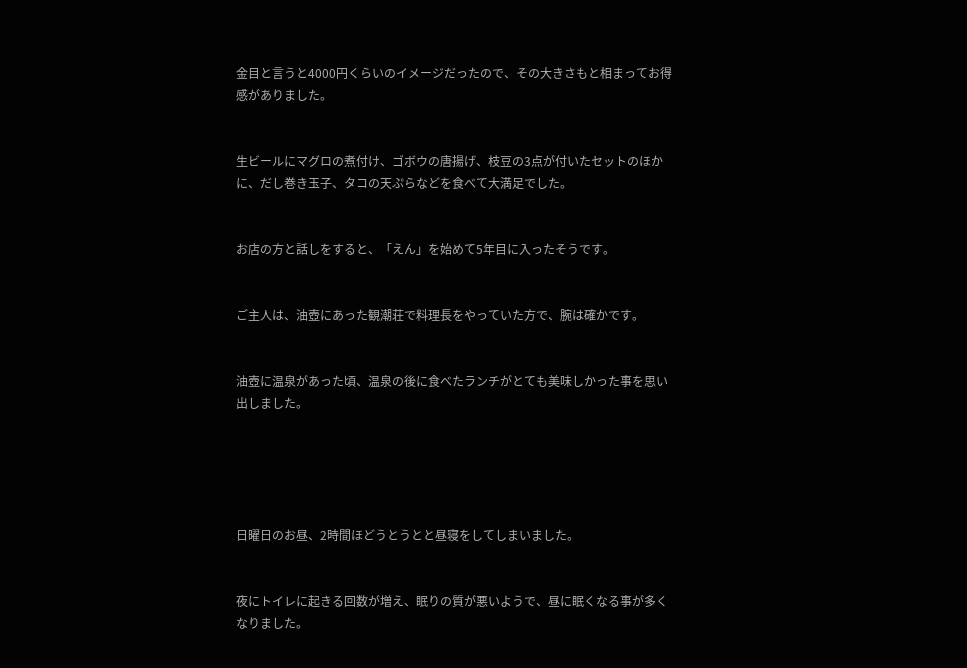金目と言うと4000円くらいのイメージだったので、その大きさもと相まってお得感がありました。


生ビールにマグロの煮付け、ゴボウの唐揚げ、枝豆の3点が付いたセットのほかに、だし巻き玉子、タコの天ぷらなどを食べて大満足でした。


お店の方と話しをすると、「えん」を始めて5年目に入ったそうです。


ご主人は、油壺にあった観潮荘で料理長をやっていた方で、腕は確かです。


油壺に温泉があった頃、温泉の後に食べたランチがとても美味しかった事を思い出しました。





日曜日のお昼、2時間ほどうとうとと昼寝をしてしまいました。


夜にトイレに起きる回数が増え、眠りの質が悪いようで、昼に眠くなる事が多くなりました。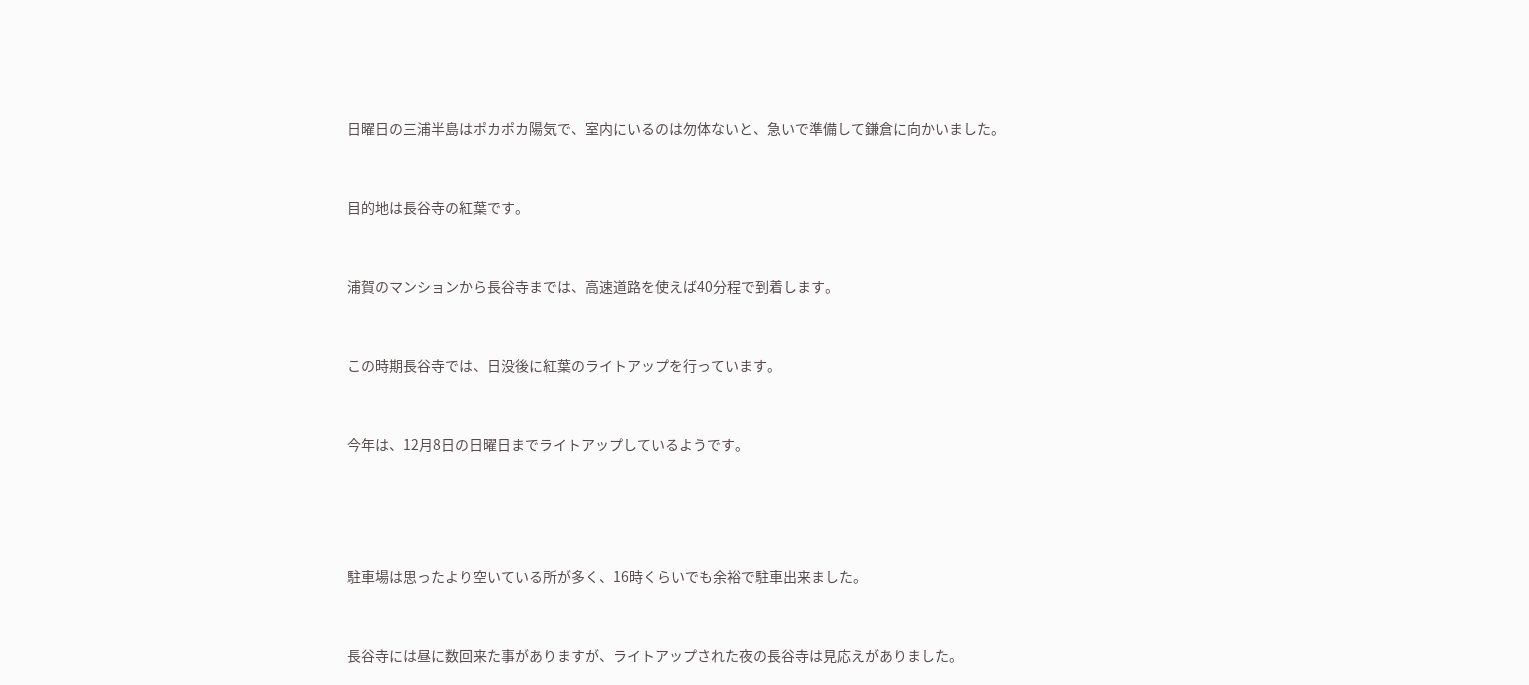日曜日の三浦半島はポカポカ陽気で、室内にいるのは勿体ないと、急いで準備して鎌倉に向かいました。


目的地は長谷寺の紅葉です。


浦賀のマンションから長谷寺までは、高速道路を使えば40分程で到着します。


この時期長谷寺では、日没後に紅葉のライトアップを行っています。


今年は、12月8日の日曜日までライトアップしているようです。




駐車場は思ったより空いている所が多く、16時くらいでも余裕で駐車出来ました。


長谷寺には昼に数回来た事がありますが、ライトアップされた夜の長谷寺は見応えがありました。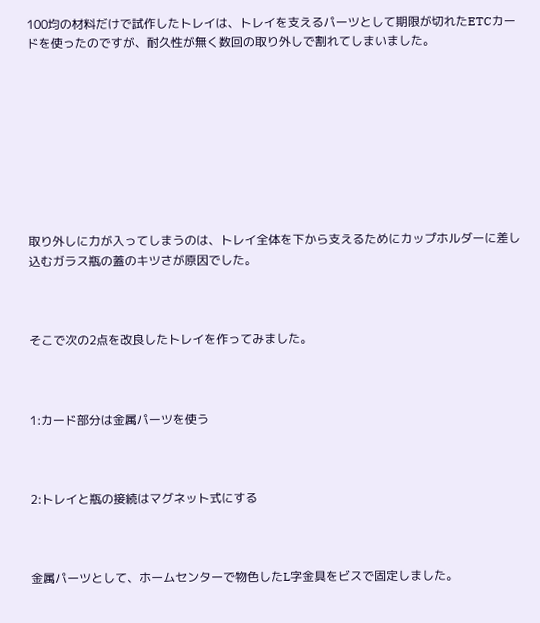100均の材料だけで試作したトレイは、トレイを支えるパーツとして期限が切れたETCカードを使ったのですが、耐久性が無く数回の取り外しで割れてしまいました。









取り外しに力が入ってしまうのは、トレイ全体を下から支えるためにカップホルダーに差し込むガラス瓶の蓋のキツさが原因でした。



そこで次の2点を改良したトレイを作ってみました。



1:カード部分は金属パーツを使う



2:トレイと瓶の接続はマグネット式にする



金属パーツとして、ホームセンターで物色したL字金具をビスで固定しました。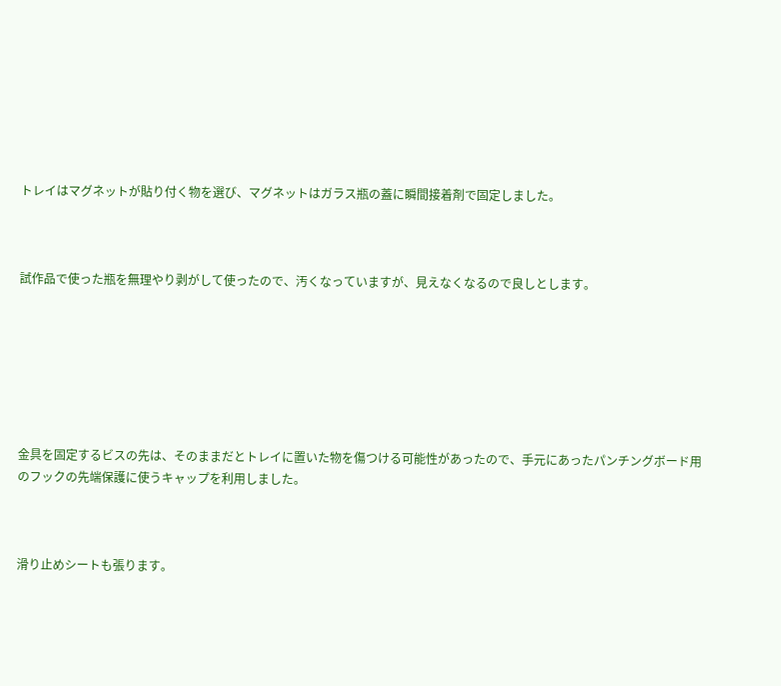トレイはマグネットが貼り付く物を選び、マグネットはガラス瓶の蓋に瞬間接着剤で固定しました。



試作品で使った瓶を無理やり剥がして使ったので、汚くなっていますが、見えなくなるので良しとします。







金具を固定するビスの先は、そのままだとトレイに置いた物を傷つける可能性があったので、手元にあったパンチングボード用のフックの先端保護に使うキャップを利用しました。



滑り止めシートも張ります。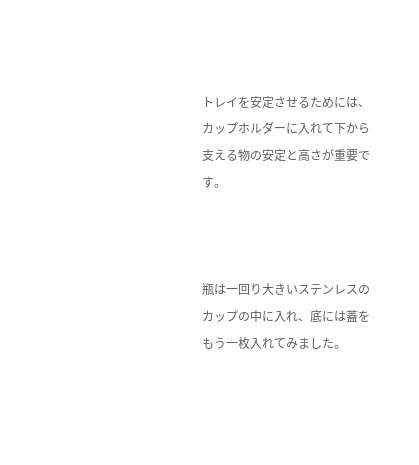トレイを安定させるためには、カップホルダーに入れて下から支える物の安定と高さが重要です。



瓶は一回り大きいステンレスのカップの中に入れ、底には蓋をもう一枚入れてみました。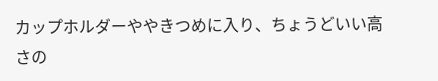カップホルダーややきつめに入り、ちょうどいい高さの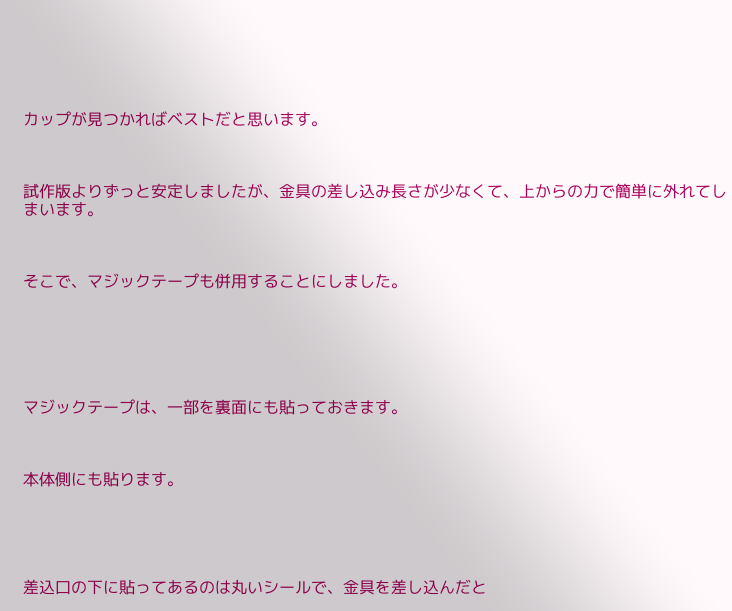カップが見つかればベストだと思います。



試作版よりずっと安定しましたが、金具の差し込み長さが少なくて、上からの力で簡単に外れてしまいます。



そこで、マジックテープも併用することにしました。






マジックテープは、一部を裏面にも貼っておきます。



本体側にも貼ります。





差込口の下に貼ってあるのは丸いシールで、金具を差し込んだと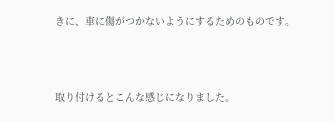きに、車に傷がつかないようにするためのものです。



取り付けるとこんな感じになりました。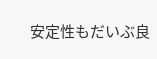安定性もだいぶ良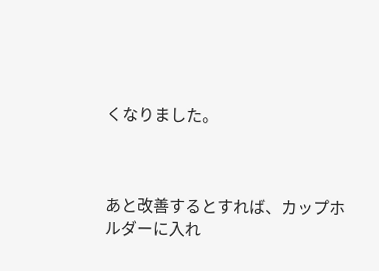くなりました。



あと改善するとすれば、カップホルダーに入れ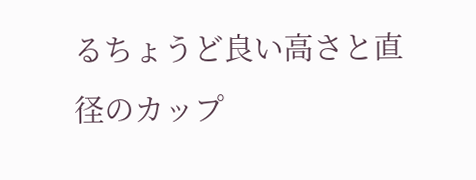るちょうど良い高さと直径のカップ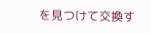を見つけて交換す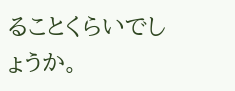ることくらいでしょうか。